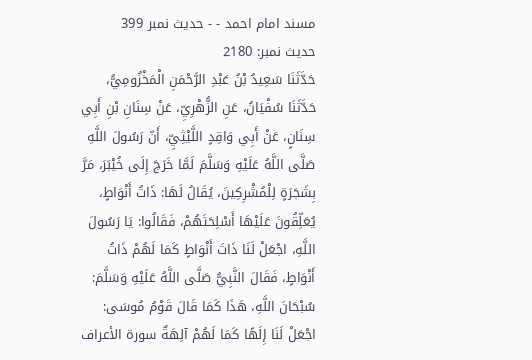مسند امام احمد - - حدیث نمبر 399
حدیث نمبر: 2180
حَدَّثَنَا سَعِيدُ بْنُ عَبْدِ الرَّحْمَنِ الْمَخْزُومِيُّ، حَدَّثَنَا سُفْيَانُ، عَنِ الزُّهْرِيِّ، عَنْ سِنَانِ بْنِ أَبِي سِنَانٍ، عَنْ أَبِي وَاقِدٍ اللَّيْثِيِّ، أَنّ رَسُولَ اللَّهِ صَلَّى اللَّهُ عَلَيْهِ وَسَلَّمَ لَمَّا خَرَجَ إِلَى خُيْبَرَ، مَرَّ بِشَجَرَةٍ لِلْمُشْرِكِينَ، يُقَالُ لَهَا: ذَاتُ أَنْوَاطٍ، يُعَلِّقُونَ عَلَيْهَا أَسْلِحَتَهُمْ، فَقَالُوا: يَا رَسُولَ اللَّهِ، اجْعَلْ لَنَا ذَاتَ أَنْوَاطٍ كَمَا لَهُمْ ذَاتُ أَنْوَاطٍ، فَقَالَ النَّبِيُّ صَلَّى اللَّهُ عَلَيْهِ وَسَلَّمَ: سُبْحَانَ اللَّهِ، هَذَا كَمَا قَالَ قَوْمُ مُوسَى: اجْعَلْ لَنَا إِلَهًا كَمَا لَهُمْ آلِهَةٌ سورة الأعراف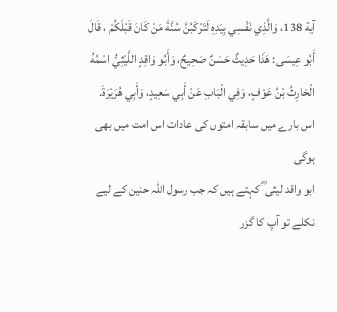آية 138، وَالَّذِي نَفْسِي بِيَدِهِ لَتَرْكَبُنَّ سُنَّةَ مَنْ كَانَ قَبْلَكُمْ ، قَالَ أَبُو عِيسَى: هَذَا حَدِيثٌ حَسَنٌ صَحِيحٌ، وَأَبُو وَاقِدٍ اللَّيْثِيُّ اسْمُهُ الْحَارِثُ بْنُ عَوْفٍ، وَفِي الْبَابِ عَنْ أَبِي سَعِيدٍ، وَأَبِي هُرَيْرَةَ.
اس بارے میں سابقہ امتوں کی عادات اس امت میں بھی ہوگی
ابو واقد لیثی ؓ کہتے ہیں کہ جب رسول اللہ حنین کے لیے نکلے تو آپ کا گزر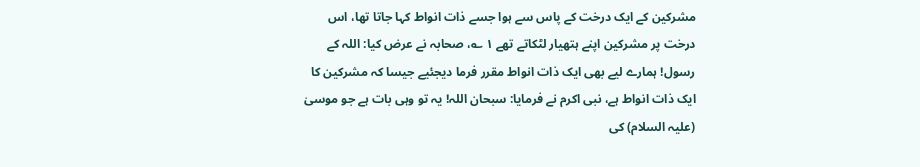مشرکین کے ایک درخت کے پاس سے ہوا جسے ذات انواط کہا جاتا تھا، اس درخت پر مشرکین اپنے ہتھیار لٹکاتے تھے ١ ؎، صحابہ نے عرض کیا: اللہ کے رسول! ہمارے لیے بھی ایک ذات انواط مقرر فرما دیجئیے جیسا کہ مشرکین کا ایک ذات انواط ہے، نبی اکرم نے فرمایا: سبحان اللہ! یہ تو وہی بات ہے جو موسیٰ (علیہ السلام) کی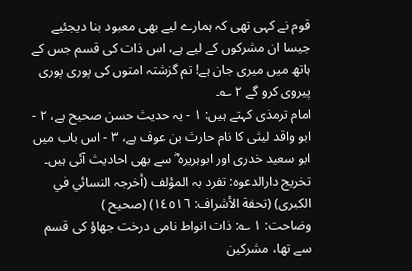قوم نے کہی تھی کہ ہمارے لیے بھی معبود بنا دیجئیے جیسا ان مشرکوں کے لیے ہے، اس ذات کی قسم جس کے ہاتھ میں میری جان ہے! تم گزشتہ امتوں کی پوری پوری پیروی کرو گے ٢ ؎۔
امام ترمذی کہتے ہیں: ١ - یہ حدیث حسن صحیح ہے، ٢ - ابو واقد لیثی کا نام حارث بن عوف ہے، ٣ - اس باب میں ابو سعید خدری اور ابوہریرہ ؓ سے بھی احادیث آئی ہیں۔
تخریج دارالدعوہ: تفرد بہ المؤلف (أخرجہ النسائي في الکبری) (تحفة الأشراف: ١٤٥١٦) (صحیح )
وضاحت: ١ ؎: ذات انواط نامی درخت جھاؤ کی قسم سے تھا، مشرکین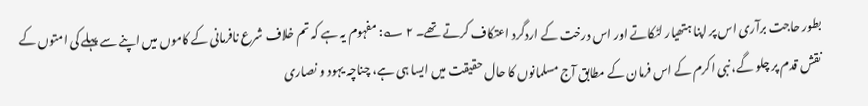بطور حاجت برآری اس پر اپنا ہتھیار لٹکاتے اور اس درخت کے اردگرد اعتکاف کرتے تھے۔ ٢ ؎: مفہوم یہ ہے کہ تم خلاف شرع نافرمانی کے کاموں میں اپنے سے پہلے کی امتوں کے نقش قدم پر چلو گے، نبی اکرم کے اس فرمان کے مطابق آج مسلمانوں کا حال حقیقت میں ایسا ہی ہے، چناچہ یہود و نصاری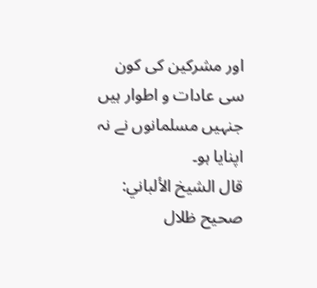اور مشرکین کی کون سی عادات و اطوار ہیں جنہیں مسلمانوں نے نہ اپنایا ہو۔
قال الشيخ الألباني: صحيح ظلال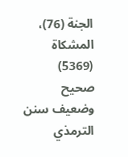الجنة (76)، المشکاة (5369)
صحيح وضعيف سنن الترمذي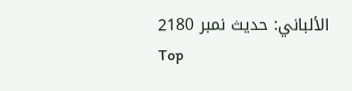الألباني: حديث نمبر 2180
Top